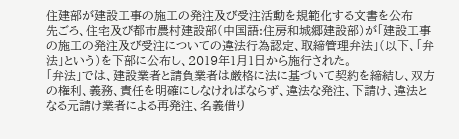住建部が建設工事の施工の発注及び受注活動を規範化する文書を公布
先ごろ、住宅及び都市農村建設部(中国語:住房和城郷建設部)が「建設工事の施工の発注及び受注についての違法行為認定、取締管理弁法」(以下、「弁法」という)を下部に公布し、2019年1月1日から施行された。
「弁法」では、建設業者と請負業者は厳格に法に基づいて契約を締結し、双方の権利、義務、責任を明確にしなければならず、違法な発注、下請け、違法となる元請け業者による再発注、名義借り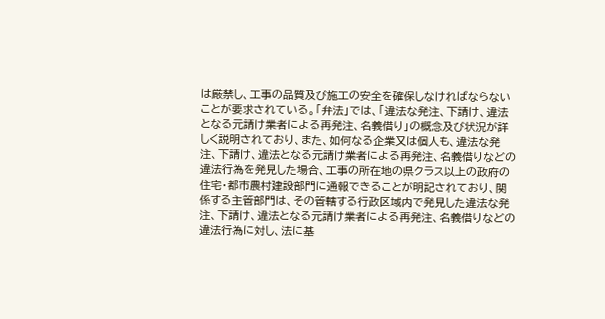は厳禁し、工事の品質及び施工の安全を確保しなければならないことが要求されている。「弁法」では、「違法な発注、下請け、違法となる元請け業者による再発注、名義借り」の概念及び状況が詳しく説明されており、また、如何なる企業又は個人も、違法な発注、下請け、違法となる元請け業者による再発注、名義借りなどの違法行為を発見した場合、工事の所在地の県クラス以上の政府の住宅・都市農村建設部門に通報できることが明記されており、関係する主管部門は、その管轄する行政区域内で発見した違法な発注、下請け、違法となる元請け業者による再発注、名義借りなどの違法行為に対し、法に基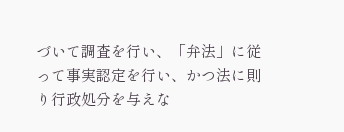づいて調査を行い、「弁法」に従って事実認定を行い、かつ法に則り行政処分を与えな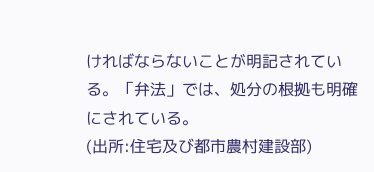ければならないことが明記されている。「弁法」では、処分の根拠も明確にされている。
(出所:住宅及び都市農村建設部)